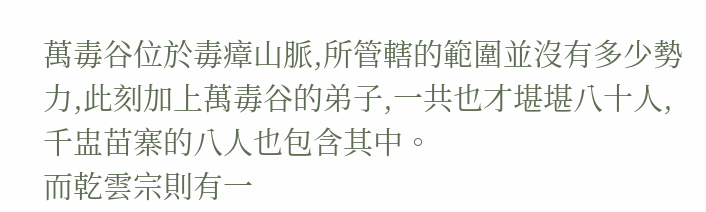萬毒谷位於毒瘴山脈,所管轄的範圍並沒有多少勢力,此刻加上萬毒谷的弟子,一共也才堪堪八十人,千盅苗寨的八人也包含其中。
而乾雲宗則有一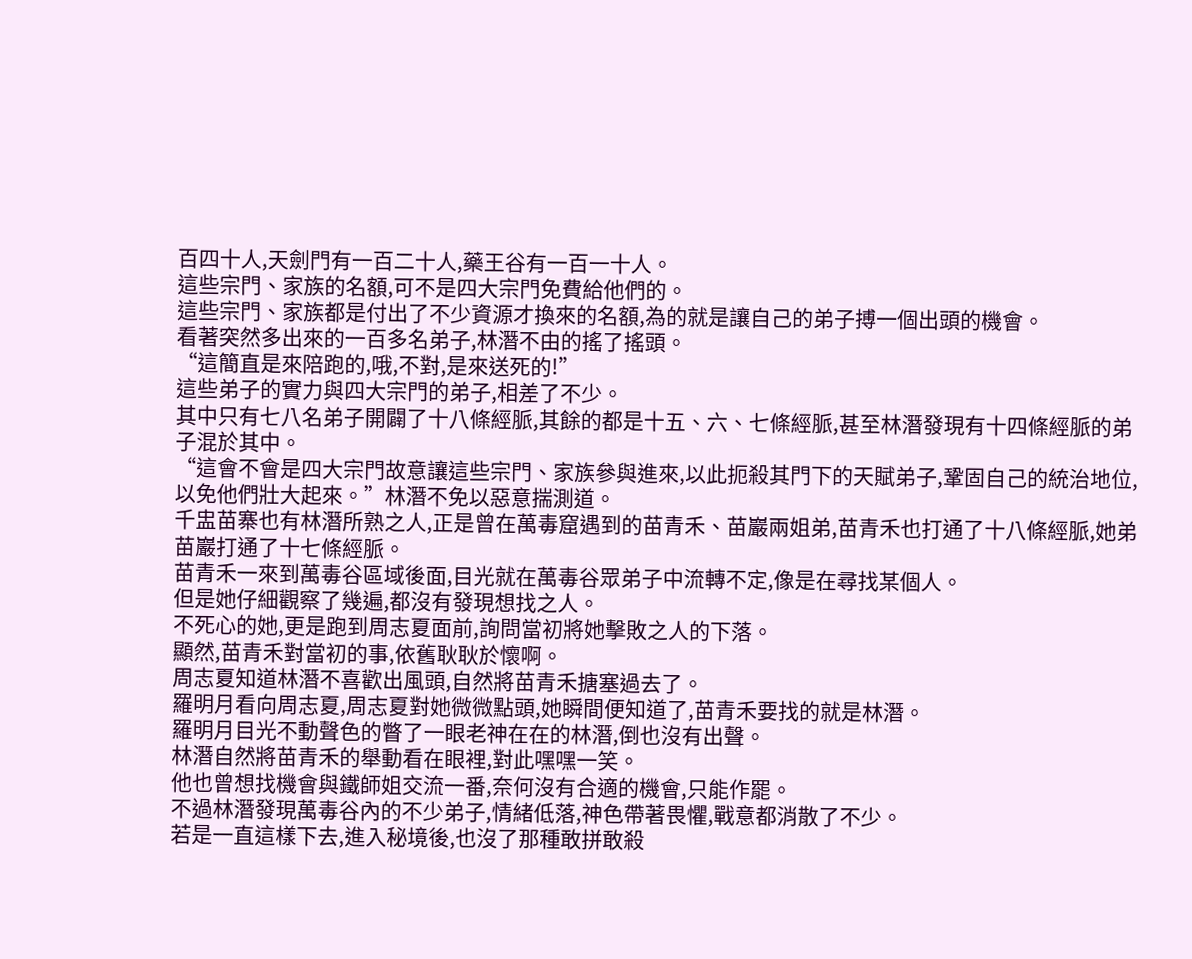百四十人,天劍門有一百二十人,藥王谷有一百一十人。
這些宗門、家族的名額,可不是四大宗門免費給他們的。
這些宗門、家族都是付出了不少資源才換來的名額,為的就是讓自己的弟子搏一個出頭的機會。
看著突然多出來的一百多名弟子,林潛不由的搖了搖頭。
“這簡直是來陪跑的,哦,不對,是來送死的!”
這些弟子的實力與四大宗門的弟子,相差了不少。
其中只有七八名弟子開闢了十八條經脈,其餘的都是十五、六、七條經脈,甚至林潛發現有十四條經脈的弟子混於其中。
“這會不會是四大宗門故意讓這些宗門、家族參與進來,以此扼殺其門下的天賦弟子,鞏固自己的統治地位,以免他們壯大起來。”林潛不免以惡意揣測道。
千盅苗寨也有林潛所熟之人,正是曾在萬毒窟遇到的苗青禾、苗巖兩姐弟,苗青禾也打通了十八條經脈,她弟苗巖打通了十七條經脈。
苗青禾一來到萬毒谷區域後面,目光就在萬毒谷眾弟子中流轉不定,像是在尋找某個人。
但是她仔細觀察了幾遍,都沒有發現想找之人。
不死心的她,更是跑到周志夏面前,詢問當初將她擊敗之人的下落。
顯然,苗青禾對當初的事,依舊耿耿於懷啊。
周志夏知道林潛不喜歡出風頭,自然將苗青禾搪塞過去了。
羅明月看向周志夏,周志夏對她微微點頭,她瞬間便知道了,苗青禾要找的就是林潛。
羅明月目光不動聲色的瞥了一眼老神在在的林潛,倒也沒有出聲。
林潛自然將苗青禾的舉動看在眼裡,對此嘿嘿一笑。
他也曾想找機會與鐵師姐交流一番,奈何沒有合適的機會,只能作罷。
不過林潛發現萬毒谷內的不少弟子,情緒低落,神色帶著畏懼,戰意都消散了不少。
若是一直這樣下去,進入秘境後,也沒了那種敢拼敢殺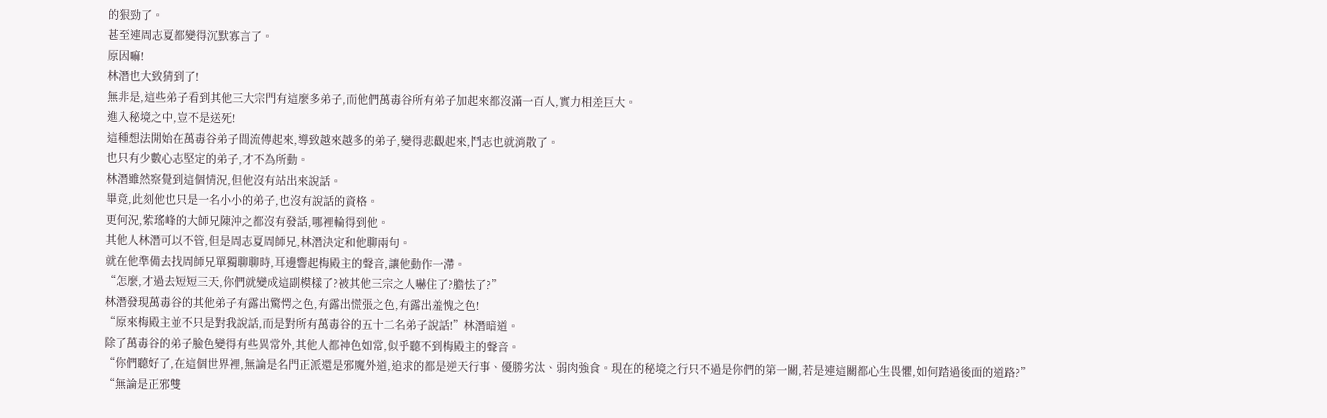的狠勁了。
甚至連周志夏都變得沉默寡言了。
原因嘛!
林潛也大致猜到了!
無非是,這些弟子看到其他三大宗門有這麼多弟子,而他們萬毒谷所有弟子加起來都沒滿一百人,實力相差巨大。
進入秘境之中,豈不是送死!
這種想法開始在萬毒谷弟子間流傳起來,導致越來越多的弟子,變得悲觀起來,鬥志也就消散了。
也只有少數心志堅定的弟子,才不為所動。
林潛雖然察覺到這個情況,但他沒有站出來說話。
畢竟,此刻他也只是一名小小的弟子,也沒有說話的資格。
更何況,紫瑤峰的大師兄陳沖之都沒有發話,哪裡輪得到他。
其他人林潛可以不管,但是周志夏周師兄,林潛決定和他聊兩句。
就在他準備去找周師兄單獨聊聊時,耳邊響起梅殿主的聲音,讓他動作一滯。
“怎麼,才過去短短三天,你們就變成這副模樣了?被其他三宗之人嚇住了?膽怯了?”
林潛發現萬毒谷的其他弟子有露出驚愕之色,有露出慌張之色,有露出羞愧之色!
“原來梅殿主並不只是對我說話,而是對所有萬毒谷的五十二名弟子說話!”林潛暗道。
除了萬毒谷的弟子臉色變得有些異常外,其他人都神色如常,似乎聽不到梅殿主的聲音。
“你們聽好了,在這個世界裡,無論是名門正派還是邪魔外道,追求的都是逆天行事、優勝劣汰、弱肉強食。現在的秘境之行只不過是你們的第一關,若是連這關都心生畏懼,如何踏過後面的道路?”
“無論是正邪雙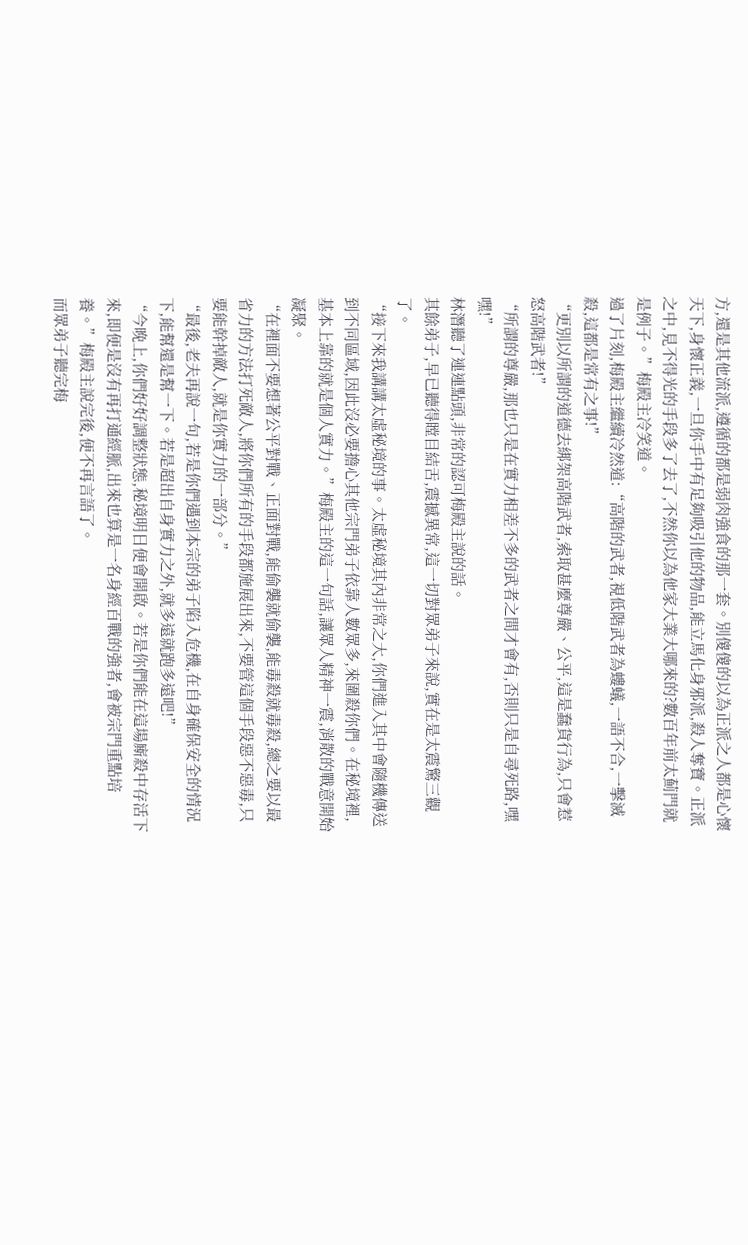方,還是其他流派,遵循的都是弱肉強食的那一套。別傻傻的以為正派之人都是心懷天下,身懷正義,一旦你手中有足夠吸引他的物品,能立馬化身邪派,殺人奪寶。正派之中,見不得光的手段多了去了,不然你以為他家大業大哪來的?數百年前太薊門就是例子。”梅殿主冷笑道。
過了片刻,梅殿主繼續冷然道:“高階的武者,視低階武者為螻蟻,一語不合,一擊滅殺,這都是常有之事!”
“更別以所謂的道德去綁架高階武者,索取甚麼尊嚴、公平,這是蠢貨行為,只會惹怒高階武者!”
“所謂的尊嚴,那也只是在實力相差不多的武者之間才會有,否則只是自尋死路,嘿嘿!”
林潛聽了連連點頭,非常的認可梅殿主說的話。
其餘弟子,早已聽得瞠目結舌,震撼異常,這一切對眾弟子來說,實在是太震驚三觀了。
“接下來我講講太虛秘境的事。太虛秘境其內非常之大,你們進入其中會隨機傳送到不同區域,因此沒必要擔心其他宗門弟子依靠人數眾多,來圍殺你們。在秘境裡,基本上靠的就是個人實力。”梅殿主的這一句話,讓眾人精神一震,消散的戰意開始凝聚。
“在裡面不要想著公平對戰、正面對戰,能偷襲就偷襲,能毒殺就毒殺,總之要以最省力的方法打死敵人,將你們所有的手段都施展出來,不要管這個手段惡不惡毒,只要能幹掉敵人,就是你實力的一部分。”
“最後,老夫再說一句,若是你們遇到本宗的弟子陷入危機,在自身確保安全的情況下,能幫還是幫一下。若是超出自身實力之外,就多遠就跑多遠吧!”
“今晚上,你們好好調整狀態,秘境明日便會開啟。若是你們能在這場廝殺中存活下來,即便是沒有再打通經脈,出來也算是一名身經百戰的強者,會被宗門重點培養。”梅殿主說完後,便不再言語了。
而眾弟子聽完梅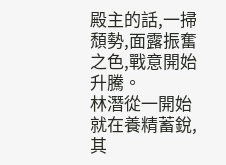殿主的話,一掃頹勢,面露振奮之色,戰意開始升騰。
林潛從一開始就在養精蓄銳,其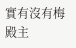實有沒有梅殿主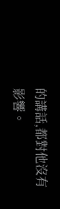的講話,都對他沒有影響。